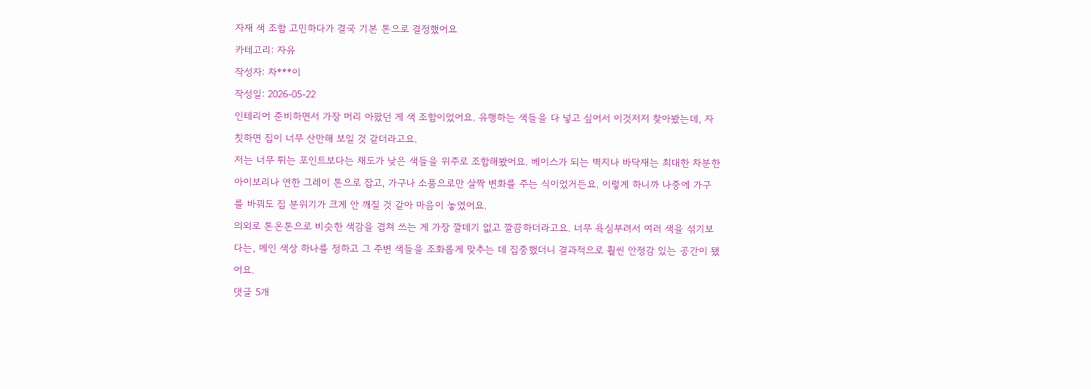자재 색 조합 고민하다가 결국 기본 톤으로 결정했어요
카테고리: 자유
작성자: 차***이
작성일: 2026-05-22
인테리어 준비하면서 가장 머리 아팠던 게 색 조합이었어요. 유행하는 색들을 다 넣고 싶어서 이것저저 찾아봤는데, 자칫하면 집이 너무 산만해 보일 것 같더라고요.
저는 너무 튀는 포인트보다는 채도가 낮은 색들을 위주로 조합해봤어요. 베이스가 되는 벽지나 바닥재는 최대한 차분한 아이보리나 연한 그레이 톤으로 잡고, 가구나 소품으로만 살짝 변화를 주는 식이었거든요. 이렇게 하니까 나중에 가구를 바꿔도 집 분위기가 크게 안 깨질 것 같아 마음이 놓였어요.
의외로 톤온톤으로 비슷한 색감을 겹쳐 쓰는 게 가장 깔데기 없고 깔끔하더라고요. 너무 욕심부려서 여러 색을 섞기보다는, 메인 색상 하나를 정하고 그 주변 색들을 조화롭게 맞추는 데 집중했더니 결과적으로 훨씬 안정감 있는 공간이 됐어요.
댓글 5개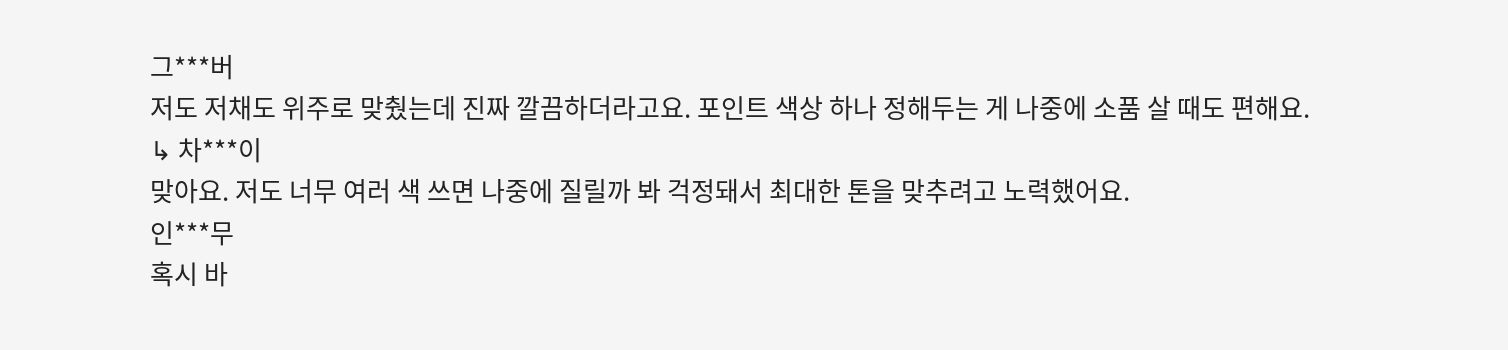그***버
저도 저채도 위주로 맞췄는데 진짜 깔끔하더라고요. 포인트 색상 하나 정해두는 게 나중에 소품 살 때도 편해요.
↳ 차***이
맞아요. 저도 너무 여러 색 쓰면 나중에 질릴까 봐 걱정돼서 최대한 톤을 맞추려고 노력했어요.
인***무
혹시 바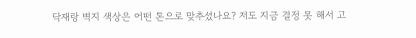닥재랑 벽지 색상은 어떤 톤으로 맞추셨나요? 저도 지금 결정 못 해서 고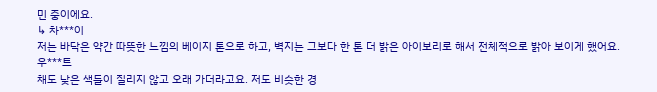민 중이에요.
↳ 차***이
저는 바닥은 약간 따뜻한 느낌의 베이지 톤으로 하고, 벽지는 그보다 한 톤 더 밝은 아이보리로 해서 전체적으로 밝아 보이게 했어요.
우***트
채도 낮은 색들이 질리지 않고 오래 가더라고요. 저도 비슷한 경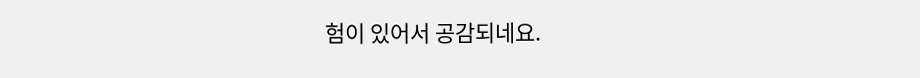험이 있어서 공감되네요.